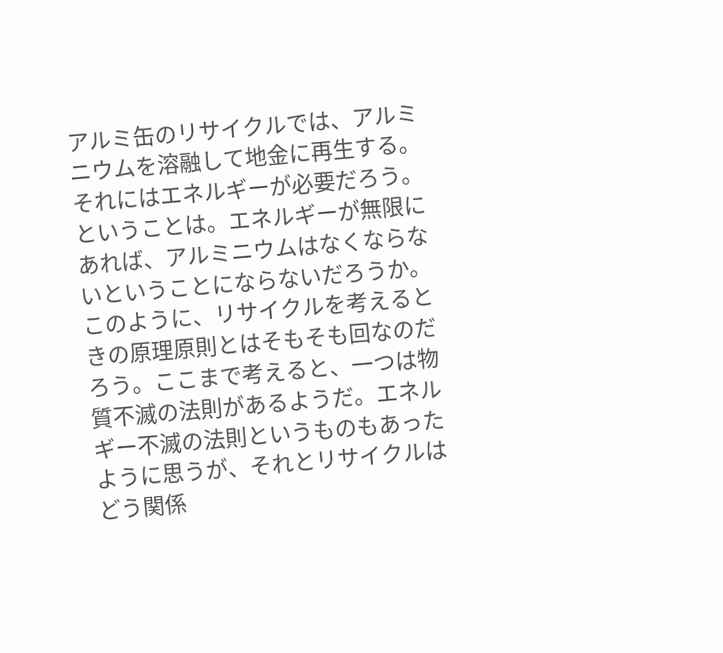アルミ缶のリサイクルでは、アルミニウムを溶融して地金に再生する。それにはエネルギーが必要だろう。ということは。エネルギーが無限にあれば、アルミニウムはなくならないということにならないだろうか。このように、リサイクルを考えるときの原理原則とはそもそも回なのだろう。ここまで考えると、一つは物質不滅の法則があるようだ。エネルギー不滅の法則というものもあったように思うが、それとリサイクルはどう関係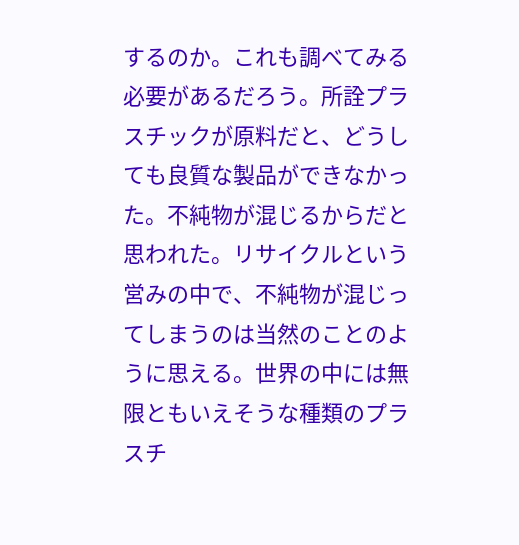するのか。これも調べてみる必要があるだろう。所詮プラスチックが原料だと、どうしても良質な製品ができなかった。不純物が混じるからだと思われた。リサイクルという営みの中で、不純物が混じってしまうのは当然のことのように思える。世界の中には無限ともいえそうな種類のプラスチ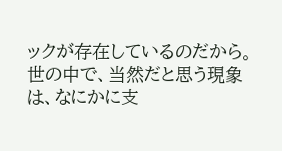ックが存在しているのだから。世の中で、当然だと思う現象は、なにかに支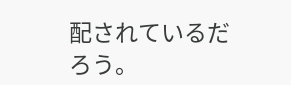配されているだろう。